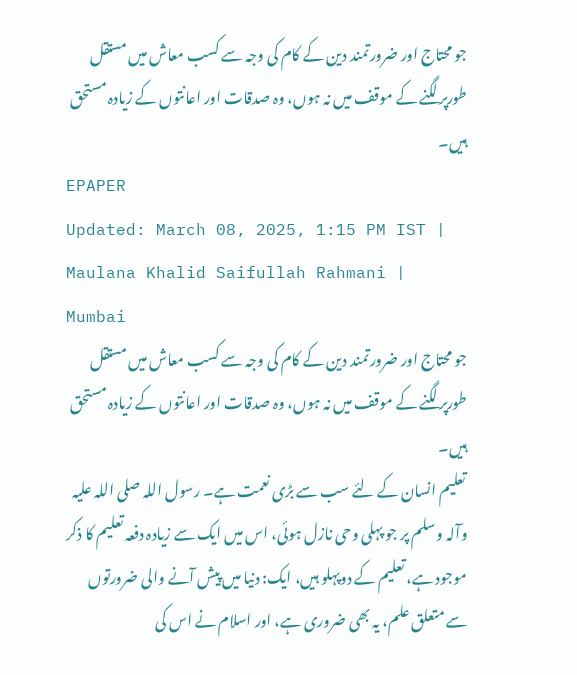جو محتاج اور ضرورتمند دین کے کام کی وجہ سے کسب معاش میں مستقل طورپر لگنے کے موقف میں نہ ہوں، وہ صدقات اور اعانتوں کے زیادہ مستحق ہیں۔
EPAPER
Updated: March 08, 2025, 1:15 PM IST | Maulana Khalid Saifullah Rahmani | Mumbai
جو محتاج اور ضرورتمند دین کے کام کی وجہ سے کسب معاش میں مستقل طورپر لگنے کے موقف میں نہ ہوں، وہ صدقات اور اعانتوں کے زیادہ مستحق ہیں۔
تعلیم انسان کے لئے سب سے بڑی نعمت ہے۔ رسول اللہ صلی اللہ علیہ وآلہ وسلم پر جو پہلی وحی نازل ہوئی، اس میں ایک سے زیادہ دفعہ تعلیم کا ذکر موجود ہے، تعلیم کے دوپہلو ہیں، ایک: دنیا میں پیش آنے والی ضرورتوں سے متعلق علم، یہ بھی ضروری ہے، اور اسلام نے اس کی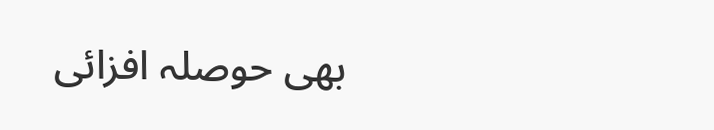بھی حوصلہ افزائی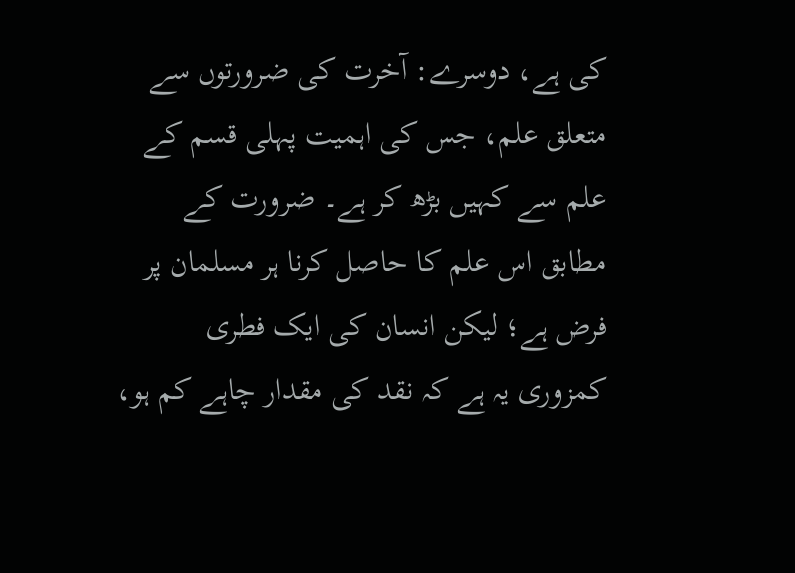کی ہے، دوسرے: آخرت کی ضرورتوں سے متعلق علم، جس کی اہمیت پہلی قسم کے علم سے کہیں بڑھ کر ہے۔ ضرورت کے مطابق اس علم کا حاصل کرنا ہر مسلمان پر فرض ہے؛ لیکن انسان کی ایک فطری کمزوری یہ ہے کہ نقد کی مقدار چاہے کم ہو،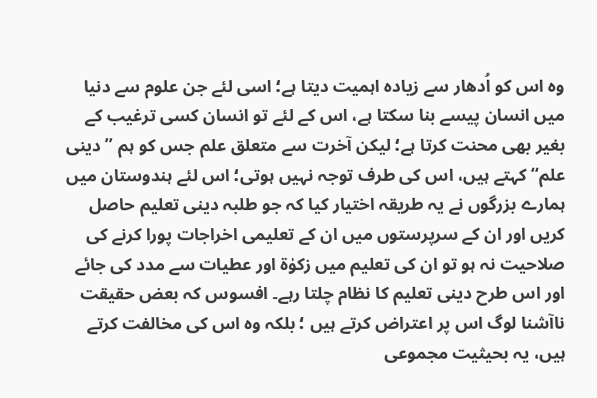وہ اس کو اُدھار سے زیادہ اہمیت دیتا ہے؛ اسی لئے جن علوم سے دنیا میں انسان پیسے بنا سکتا ہے، اس کے لئے تو انسان کسی ترغیب کے بغیر بھی محنت کرتا ہے؛ لیکن آخرت سے متعلق علم جس کو ہم ’’ دینی علم‘‘ کہتے ہیں، اس کی طرف توجہ نہیں ہوتی؛ اس لئے ہندوستان میں ہمارے بزرگوں نے یہ طریقہ اختیار کیا کہ جو طلبہ دینی تعلیم حاصل کریں اور ان کے سرپرستوں میں ان کے تعلیمی اخراجات پورا کرنے کی صلاحیت نہ ہو تو ان کی تعلیم میں زکوٰۃ اور عطیات سے مدد کی جائے اور اس طرح دینی تعلیم کا نظام چلتا رہے۔ افسوس کہ بعض حقیقت ناآشنا لوگ اس پر اعتراض کرتے ہیں ؛ بلکہ وہ اس کی مخالفت کرتے ہیں، یہ بحیثیت مجموعی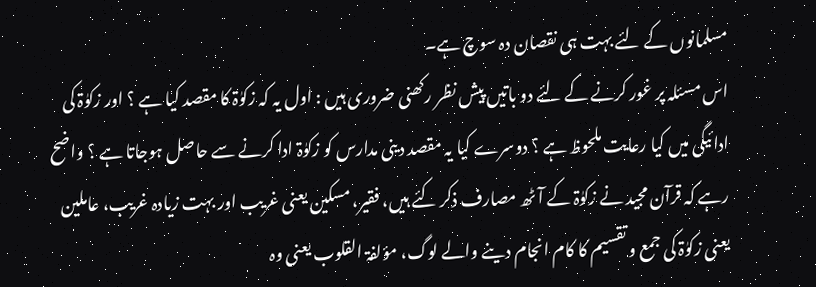مسلمانوں کے لئے بہت ہی نقصان دہ سوچ ہے۔
اس مسئلہ پر غور کرنے کے لئے دو باتیں پیش نظر رکھنی ضروری ہیں : اول یہ کہ زکوٰۃ کا مقصد کیا ہے ؟ اور زکوٰۃ کی ادائیگی میں کیا رعایت ملحوظ ہے ؟ دوسرے کیا یہ مقصد دینی مدارس کو زکوٰۃ ادا کرنے سے حاصل ہوجاتا ہے ؟ واضح رہے کہ قرآن مجید نے زکوٰۃ کے آٹھ مصارف ذکر کئے ہیں، فقیر، مسکین یعنی غریب اور بہت زیادہ غریب، عاملین یعنی زکوٰۃ کی جمع و تقسیم کا کام انجام دینے والے لوگ، مؤلفۃ القلوب یعنی وہ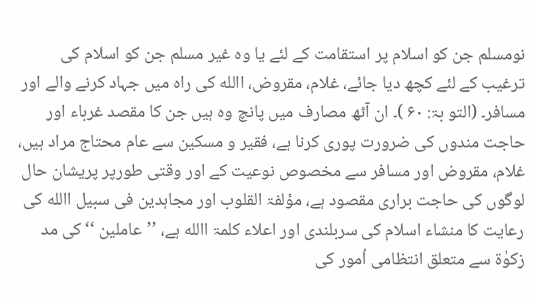نومسلم جن کو اسلام پر استقامت کے لئے یا وہ غیر مسلم جن کو اسلام کی ترغیب کے لئے کچھ دیا جائے، غلام، مقروض، االله کی راہ میں جہاد کرنے والے اور مسافر۔ (التو بۃ: ۶۰ )۔ ان آٹھ مصارف میں پانچ وہ ہیں جن کا مقصد غرباء اور حاجت مندوں کی ضرورت پوری کرنا ہے، فقیر و مسکین سے عام محتاج مراد ہیں، غلام، مقروض اور مسافر سے مخصوص نوعیت کے اور وقتی طورپر پریشان حال لوگوں کی حاجت براری مقصود ہے، مؤلفۃ القلوب اور مجاہدین فی سبیل االله کی رعایت کا منشاء اسلام کی سربلندی اور اعلاء کلمۃ االله ہے، ’’عاملین ‘‘کی مد زکوٰۃ سے متعلق انتظامی اُمور کی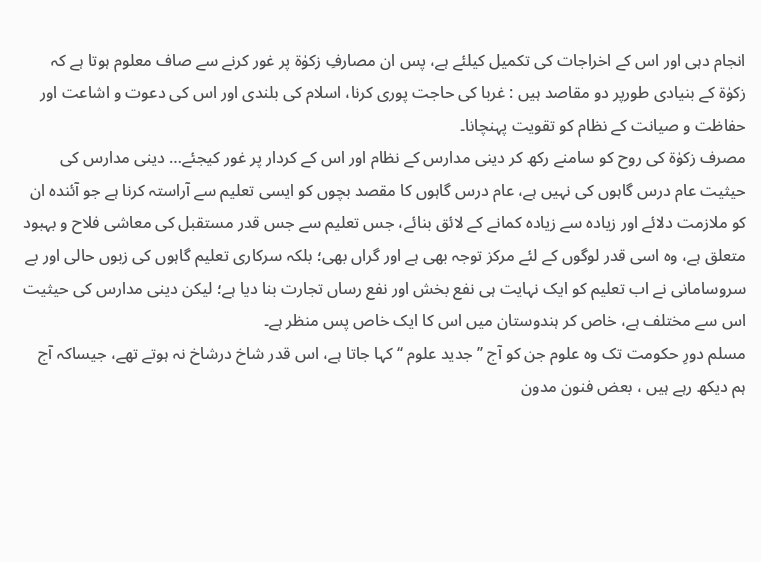انجام دہی اور اس کے اخراجات کی تکمیل کیلئے ہے، پس ان مصارفِ زکوٰۃ پر غور کرنے سے صاف معلوم ہوتا ہے کہ زکوٰۃ کے بنیادی طورپر دو مقاصد ہیں : غربا کی حاجت پوری کرنا، اسلام کی بلندی اور اس کی دعوت و اشاعت اور حفاظت و صیانت کے نظام کو تقویت پہنچانا۔
مصرف زکوٰۃ کی روح کو سامنے رکھ کر دینی مدارس کے نظام اور اس کے کردار پر غور کیجئے… دینی مدارس کی حیثیت عام درس گاہوں کی نہیں ہے، عام درس گاہوں کا مقصد بچوں کو ایسی تعلیم سے آراستہ کرنا ہے جو آئندہ ان کو ملازمت دلائے اور زیادہ سے زیادہ کمانے کے لائق بنائے، جس تعلیم سے جس قدر مستقبل کی معاشی فلاح و بہبود متعلق ہے، وہ اسی قدر لوگوں کے لئے مرکز توجہ بھی ہے اور گراں بھی؛ بلکہ سرکاری تعلیم گاہوں کی زبوں حالی اور بے سروسامانی نے اب تعلیم کو ایک نہایت ہی نفع بخش اور نفع رساں تجارت بنا دیا ہے؛ لیکن دینی مدارس کی حیثیت اس سے مختلف ہے، خاص کر ہندوستان میں اس کا ایک خاص پس منظر ہے۔
مسلم دورِ حکومت تک وہ علوم جن کو آج ’’ جدید علوم ‘‘ کہا جاتا ہے، اس قدر شاخ درشاخ نہ ہوتے تھے، جیساکہ آج ہم دیکھ رہے ہیں ، بعض فنون مدون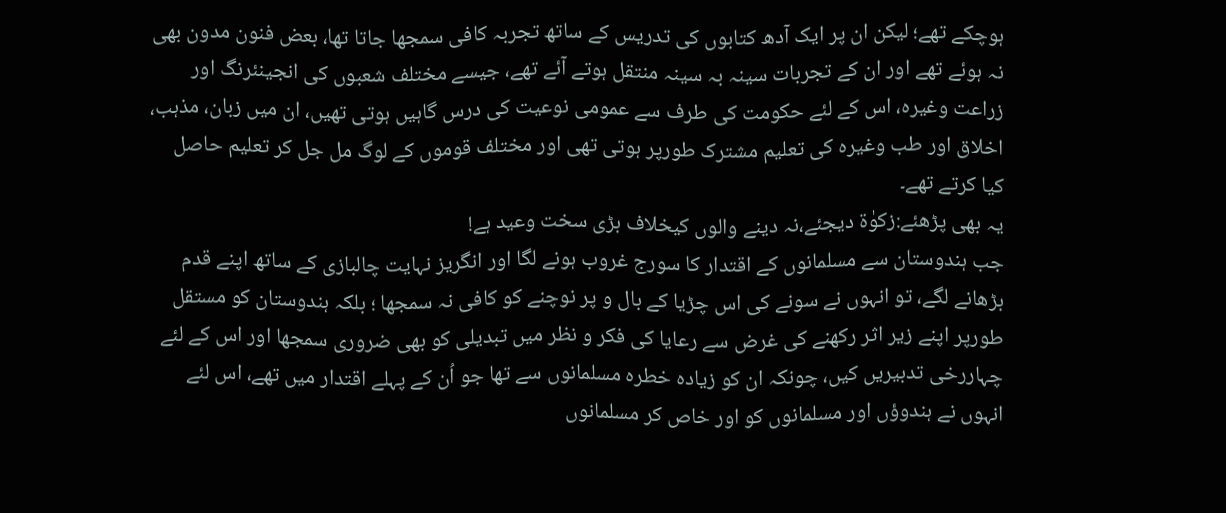ہوچکے تھے؛ لیکن ان پر ایک آدھ کتابوں کی تدریس کے ساتھ تجربہ کافی سمجھا جاتا تھا، بعض فنون مدون بھی نہ ہوئے تھے اور ان کے تجربات سینہ بہ سینہ منتقل ہوتے آئے تھے، جیسے مختلف شعبوں کی انجینئرنگ اور زراعت وغیرہ، اس کے لئے حکومت کی طرف سے عمومی نوعیت کی درس گاہیں ہوتی تھیں، ان میں زبان، مذہب، اخلاق اور طب وغیرہ کی تعلیم مشترک طورپر ہوتی تھی اور مختلف قوموں کے لوگ مل جل کر تعلیم حاصل کیا کرتے تھے۔
یہ بھی پڑھئے:زکوٰۃ دیجئے،نہ دینے والوں کیخلاف بڑی سخت وعید ہے!
جب ہندوستان سے مسلمانوں کے اقتدار کا سورج غروب ہونے لگا اور انگریز نہایت چالبازی کے ساتھ اپنے قدم بڑھانے لگے، تو انہوں نے سونے کی اس چڑیا کے بال و پر نوچنے کو کافی نہ سمجھا ؛ بلکہ ہندوستان کو مستقل طورپر اپنے زیر اثر رکھنے کی غرض سے رعایا کی فکر و نظر میں تبدیلی کو بھی ضروری سمجھا اور اس کے لئے چہاررخی تدبیریں کیں، چونکہ ان کو زیادہ خطرہ مسلمانوں سے تھا جو اُن کے پہلے اقتدار میں تھے، اس لئے انہوں نے ہندوؤں اور مسلمانوں کو اور خاص کر مسلمانوں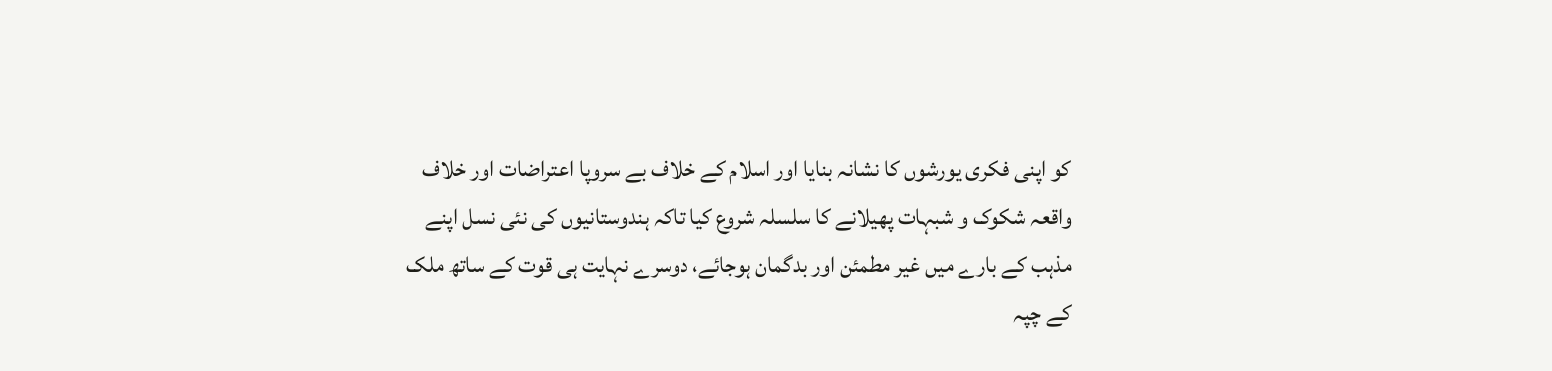کو اپنی فکری یورشوں کا نشانہ بنایا اور اسلام کے خلاف بے سروپا اعتراضات اور خلاف واقعہ شکوک و شبہات پھیلانے کا سلسلہ شروع کیا تاکہ ہندوستانیوں کی نئی نسل اپنے مذہب کے بارے میں غیر مطمئن اور بدگمان ہوجائے، دوسرے نہایت ہی قوت کے ساتھ ملک کے چپہ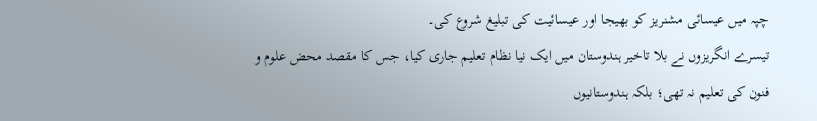چپہ میں عیسائی مشنریز کو بھیجا اور عیسائیت کی تبلیغ شروع کی۔
تیسرے انگریزوں نے بلا تاخیر ہندوستان میں ایک نیا نظام تعلیم جاری کیا، جس کا مقصد محض علوم و فنون کی تعلیم نہ تھی؛ بلکہ ہندوستانیوں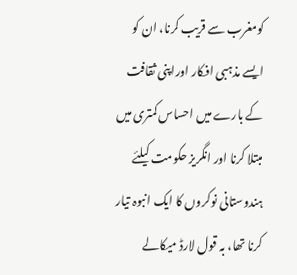کومغرب سے قریب کرنا، ان کو ایسے مذہبی افکار اوراپنی ثقافت کے بارے میں احساس کمتری میں مبتلا کرنا اور انگریز حکومت کیلئے ہندوستانی نوکروں کا ایک انبوہ تیار کرنا تھا، بہ قول لارڈ میکالے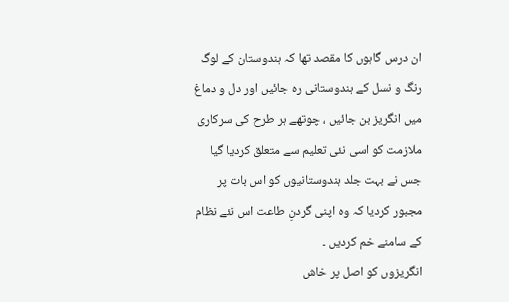ان درس گاہوں کا مقصد تھا کہ ہندوستان کے لوگ رنگ و نسل کے ہندوستانی رہ جائیں اور دل و دماغ میں انگریز بن جائیں ، چوتھے ہر طرح کی سرکاری ملازمت کو اسی نئی تعلیم سے متعلق کردیا گیا جس نے بہت جلد ہندوستانیوں کو اس بات پر مجبور کردیا کہ وہ اپنی گردنِ طاعت اس نئے نظام کے سامنے خم کردیں ۔
انگریزوں کو اصل پر خاش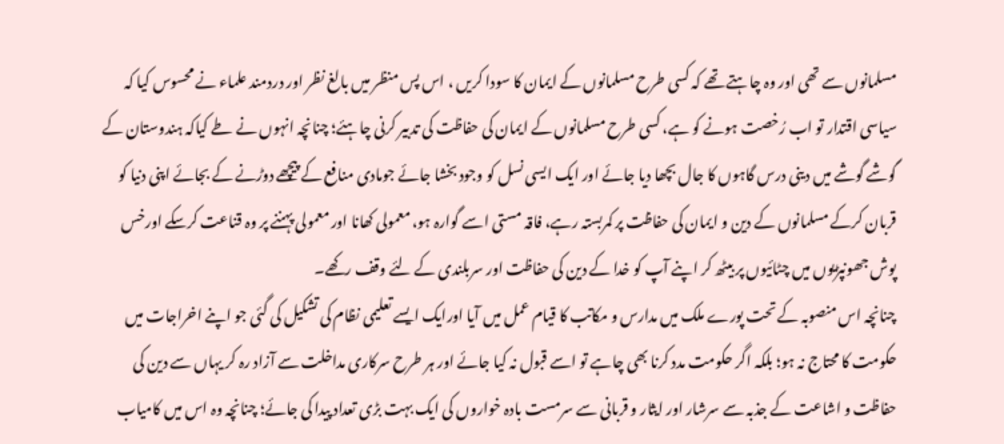مسلمانوں سے تھی اور وہ چاہتے تھے کہ کسی طرح مسلمانوں کے ایمان کا سودا کریں ، اس پس منظر میں بالغ نظر اور دردمند علماء نے محسوس کیا کہ سیاسی اقتدار تو اب رُخصت ہونے کو ہے، کسی طرح مسلمانوں کے ایمان کی حفاظت کی تدبیر کرنی چاہئے؛ چنانچہ انہوں نے طے کیاکہ ہندوستان کے گوشے گوشے میں دینی درس گاہوں کا جال بچھا دیا جائے اور ایک ایسی نسل کو وجود بخشا جائے جومادی منافع کے پیچھے دوڑنے کے بجائے اپنی دنیا کو قربان کرکے مسلمانوں کے دین و ایمان کی حفاظت پر کمربستہ رہے، فاقہ مستی اسے گوارہ ہو، معمولی کھانا اور معمولی پہننے پر وہ قناعت کرسکے اورخس پوش جھونپڑیوں میں چٹائیوں پر بیٹھ کر اپنے آپ کو خدا کے دین کی حفاظت اور سربلندی کے لئے وقف رکھے۔
چنانچہ اس منصوبہ کے تحت پورے ملک میں مدارس و مکاتب کا قیام عمل میں آیا اورایک ایسے تعلیمی نظام کی تشکیل کی گئی جو اپنے اخراجات میں حکومت کا محتاج نہ ہو؛ بلکہ اگر حکومت مدد کرنا بھی چاہے تو اسے قبول نہ کیا جائے اور ہر طرح سرکاری مداخلت سے آزاد رہ کر یہاں سے دین کی حفاظت و اشاعت کے جذبہ سے سرشار اور ایثار و قربانی سے سرمست بادہ خواروں کی ایک بہت بڑی تعداد پیدا کی جائے؛ چنانچہ وہ اس میں کامیاب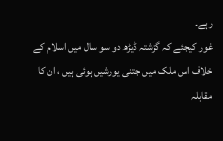رہے۔
غور کیجئے کہ گزشتہ ڈیڑھ دو سو سال میں اسلام کے خلاف اس ملک میں جتنی یورشیں ہوئی ہیں ، ان کا مقابلہ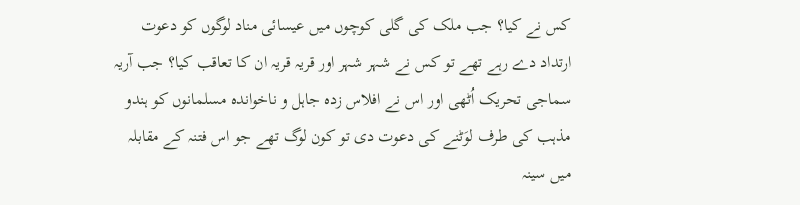کس نے کیا؟ جب ملک کی گلی کوچوں میں عیسائی مناد لوگوں کو دعوت ارتداد دے رہے تھے تو کس نے شہر شہر اور قریہ قریہ ان کا تعاقب کیا؟ جب آریہ سماجی تحریک اُٹھی اور اس نے افلاس زدہ جاہل و ناخواندہ مسلمانوں کو ہندو مذہب کی طرف لوَٹنے کی دعوت دی تو کون لوگ تھے جو اس فتنہ کے مقابلہ میں سینہ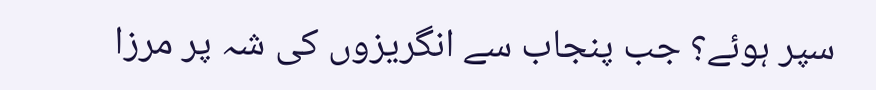سپر ہوئے؟ جب پنجاب سے انگریزوں کی شہ پر مرزا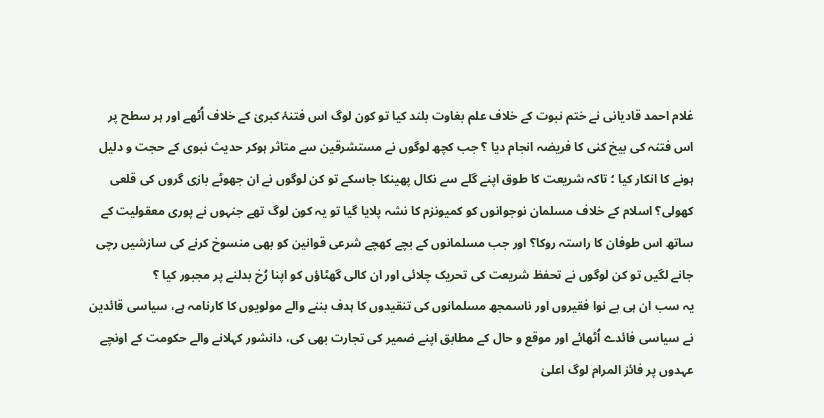غلام احمد قادیانی نے ختم نبوت کے خلاف علم بغاوت بلند کیا تو کون لوگ اس فتنۂ کبریٰ کے خلاف اُٹھے اور ہر سطح پر اس فتنہ کی بیخ کنی کا فریضہ انجام دیا ؟ جب کچھ لوگوں نے مستشرقین سے متاثر ہوکر حدیث نبوی کے حجت و دلیل ہونے کا انکار کیا ؛ تاکہ شریعت کا طوق اپنے گلے سے نکال پھینکا جاسکے تو کن لوگوں نے ان جھوٹے بازی گروں کی قلعی کھولی؟ اسلام کے خلاف مسلمان نوجوانوں کو کمیونزم کا نشہ پلایا گیا تو یہ کون لوگ تھے جنہوں نے پوری معقولیت کے ساتھ اس طوفان کا راستہ روکا؟ اور جب مسلمانوں کے بچے کھچے شرعی قوانین کو بھی منسوخ کرنے کی سازشیں رچی جانے لگیں تو کن لوگوں نے تحفظ شریعت کی تحریک چلائی اور ان کالی گھٹاؤں کو اپنا رُخ بدلنے پر مجبور کیا ؟
یہ سب ان ہی بے نوا فقیروں اور ناسمجھ مسلمانوں کی تنقیدوں کا ہدف بننے والے مولویوں کا کارنامہ ہے، سیاسی قائدین نے سیاسی فائدے اُٹھائے اور موقع و حال کے مطابق اپنے ضمیر کی تجارت بھی کی، دانشور کہلانے والے حکومت کے اونچے عہدوں پر فائز المرام لوگ اعلیٰ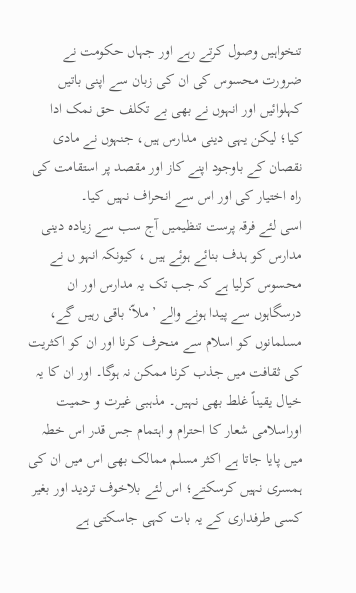تنخواہیں وصول کرتے رہے اور جہاں حکومت نے ضرورت محسوس کی ان کی زبان سے اپنی باتیں کہلوائیں اور انہوں نے بھی بے تکلف حق نمک ادا کیا؛ لیکن یہی دینی مدارس ہیں، جنہوں نے مادی نقصان کے باوجود اپنے کاز اور مقصد پر استقامت کی راہ اختیار کی اور اس سے انحراف نہیں کیا۔
اسی لئے فرقہ پرست تنظیمیں آج سب سے زیادہ دینی مدارس کو ہدف بنائے ہوئے ہیں ، کیونکہ انہو ں نے محسوس کرلیا ہے کہ جب تک یہ مدارس اور ان درسگاہوں سے پیدا ہونے والے ’ ملاّ‘ باقی رہیں گے، مسلمانوں کو اسلام سے منحرف کرنا اور ان کو اکثریت کی ثقافت میں جذب کرنا ممکن نہ ہوگا۔ اور ان کا یہ خیال یقیناً غلط بھی نہیں۔ مذہبی غیرت و حمیت اوراسلامی شعار کا احترام و اہتمام جس قدر اس خطہ میں پایا جاتا ہے اکثر مسلم ممالک بھی اس میں ان کی ہمسری نہیں کرسکتے؛ اس لئے بلاخوف تردید اور بغیر کسی طرفداری کے یہ بات کہی جاسکتی ہے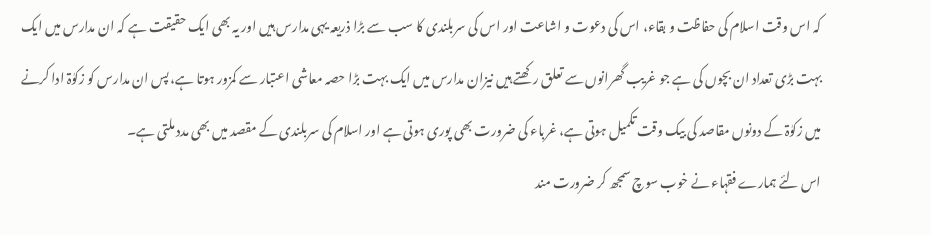کہ اس وقت اسلام کی حفاظت و بقاء، اس کی دعوت و اشاعت اور اس کی سربلندی کا سب سے بڑا ذریعہ یہی مدارس ہیں اور یہ بھی ایک حقیقت ہے کہ ان مدارس میں ایک بہت بڑی تعداد ان بچوں کی ہے جو غریب گھرانوں سے تعلق رکھتے ہیں نیزان مدارس میں ایک بہت بڑا حصہ معاشی اعتبار سے کمزور ہوتا ہے، پس ان مدارس کو زکوٰۃ ادا کرنے میں زکوٰۃ کے دونوں مقاصد کی بیک وقت تکمیل ہوتی ہے، غرباء کی ضرورت بھی پوری ہوتی ہے اور اسلام کی سربلندی کے مقصد میں بھی مدد ملتی ہے۔
اس لئے ہمارے فقہاء نے خوب سوچ سمجھ کر ضرورت مند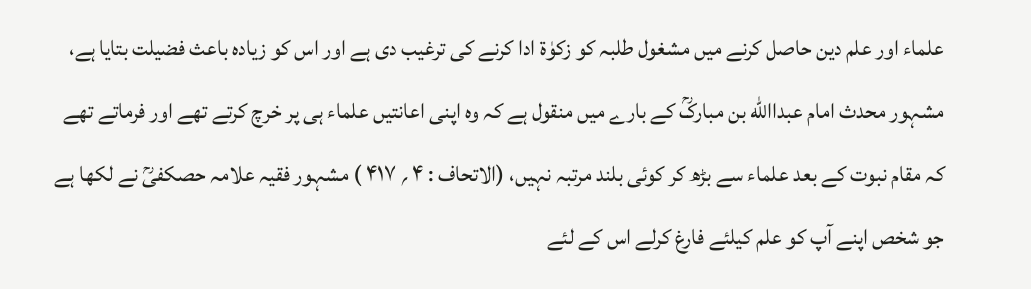علماء اور علم دین حاصل کرنے میں مشغول طلبہ کو زکوٰۃ ادا کرنے کی ترغیب دی ہے اور اس کو زیادہ باعث فضیلت بتایا ہے، مشہور محدث امام عبداالله بن مبارکؒ کے بارے میں منقول ہے کہ وہ اپنی اعانتیں علماء ہی پر خرچ کرتے تھے اور فرماتے تھے کہ مقام نبوت کے بعد علماء سے بڑھ کر کوئی بلند مرتبہ نہیں، (الاتحاف : ۴ ؍ ۴۱۷ ) مشہور فقیہ علامہ حصکفیؒ نے لکھا ہے جو شخص اپنے آپ کو علم کیلئے فارغ کرلے اس کے لئے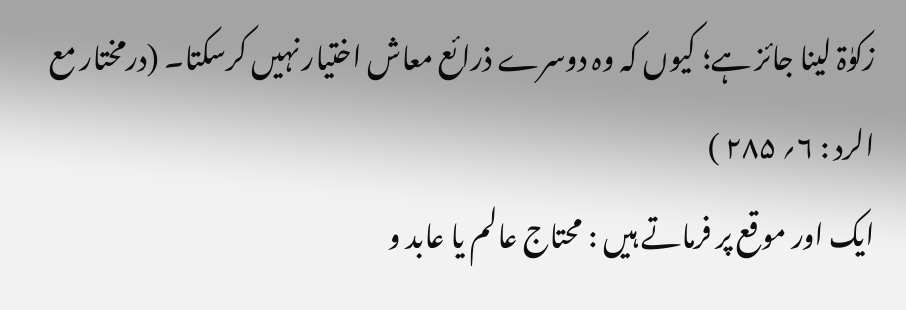زکوٰۃ لینا جائز ہے؛ کیوں کہ وہ دوسرے ذرائع معاش اختیار نہیں کرسکتا۔ (درمختار مع الرد : ۶؍ ۲۸۵ )
ایک اور موقع پر فرماتے ہیں : محتاج عالم یا عابد و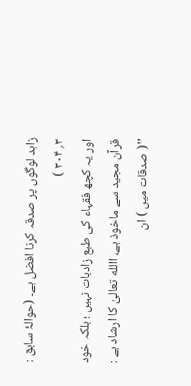زاہد لوگوں پر صدقہ کرنا افضل ہے۔ (حوالۂ سابق : ۳؍ ۳۰۴ )
اور یہ کچھ فقہاء کی طبع زادبات نہیں ؛ بلکہ خود قرآن مجید سے ماخوذ ہے، االله تعالیٰ کا ارشاد ہے :
’’( صدقات میں ) ان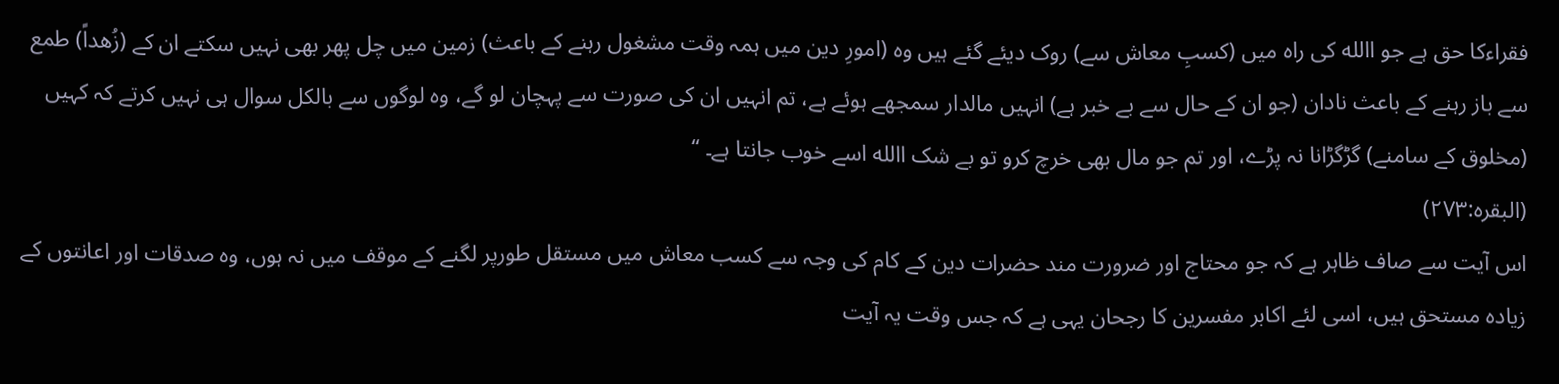فقراءکا حق ہے جو االله کی راہ میں (کسبِ معاش سے) روک دیئے گئے ہیں وہ (امورِ دین میں ہمہ وقت مشغول رہنے کے باعث) زمین میں چل پھر بھی نہیں سکتے ان کے (زُھداً) طمع سے باز رہنے کے باعث نادان (جو ان کے حال سے بے خبر ہے) انہیں مالدار سمجھے ہوئے ہے، تم انہیں ان کی صورت سے پہچان لو گے، وہ لوگوں سے بالکل سوال ہی نہیں کرتے کہ کہیں (مخلوق کے سامنے) گڑگڑانا نہ پڑے، اور تم جو مال بھی خرچ کرو تو بے شک االله اسے خوب جانتا ہے۔ ‘‘
(البقرہ:۲۷۳)
اس آیت سے صاف ظاہر ہے کہ جو محتاج اور ضرورت مند حضرات دین کے کام کی وجہ سے کسب معاش میں مستقل طورپر لگنے کے موقف میں نہ ہوں، وہ صدقات اور اعانتوں کے زیادہ مستحق ہیں، اسی لئے اکابر مفسرین کا رجحان یہی ہے کہ جس وقت یہ آیت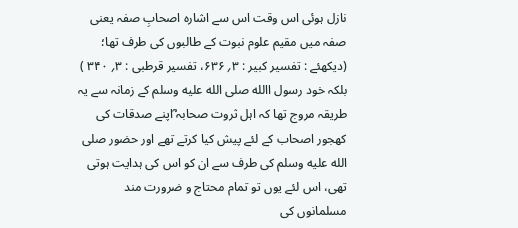نازل ہوئی اس وقت اس سے اشارہ اصحابِ صفہ یعنی صفہ میں مقیم علوم نبوت کے طالبوں کی طرف تھا؛ (دیکھئے : تفسیر کبیر : ۳؍ ۶۳۶، تفسیر قرطبی : ۳؍ ۳۴۰ ) بلکہ خود رسول االله صلى الله عليه وسلم کے زمانہ سے یہ طریقہ مروج تھا کہ اہل ثروت صحابہ ؓاپنے صدقات کی کھجور اصحاب کے لئے پیش کیا کرتے تھے اور حضور صلى الله عليه وسلم کی طرف سے ان کو اس کی ہدایت ہوتی تھی، اس لئے یوں تو تمام محتاج و ضرورت مند مسلمانوں کی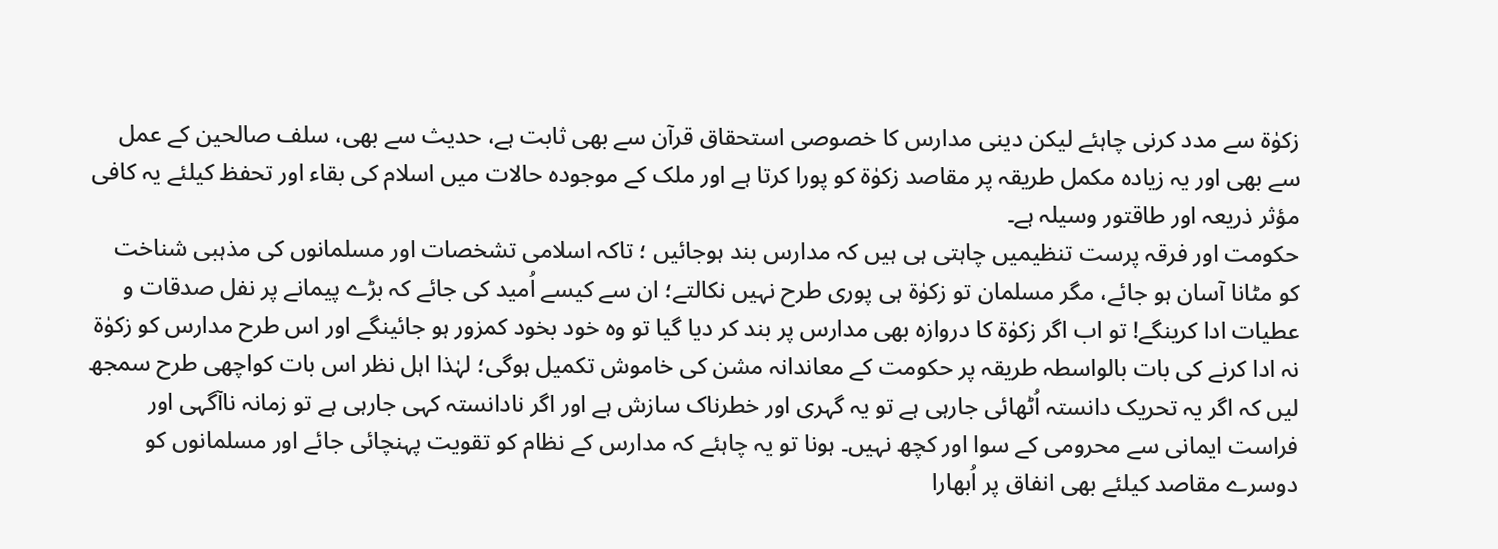زکوٰۃ سے مدد کرنی چاہئے لیکن دینی مدارس کا خصوصی استحقاق قرآن سے بھی ثابت ہے، حدیث سے بھی، سلف صالحین کے عمل سے بھی اور یہ زیادہ مکمل طریقہ پر مقاصد زکوٰۃ کو پورا کرتا ہے اور ملک کے موجودہ حالات میں اسلام کی بقاء اور تحفظ کیلئے یہ کافی مؤثر ذریعہ اور طاقتور وسیلہ ہے۔
حکومت اور فرقہ پرست تنظیمیں چاہتی ہی ہیں کہ مدارس بند ہوجائیں ؛ تاکہ اسلامی تشخصات اور مسلمانوں کی مذہبی شناخت کو مٹانا آسان ہو جائے، مگر مسلمان تو زکوٰۃ ہی پوری طرح نہیں نکالتے؛ ان سے کیسے اُمید کی جائے کہ بڑے پیمانے پر نفل صدقات و عطیات ادا کرینگے! تو اب اگر زکوٰۃ کا دروازہ بھی مدارس پر بند کر دیا گیا تو وہ خود بخود کمزور ہو جائینگے اور اس طرح مدارس کو زکوٰۃ نہ ادا کرنے کی بات بالواسطہ طریقہ پر حکومت کے معاندانہ مشن کی خاموش تکمیل ہوگی؛ لہٰذا اہل نظر اس بات کواچھی طرح سمجھ لیں کہ اگر یہ تحریک دانستہ اُٹھائی جارہی ہے تو یہ گہری اور خطرناک سازش ہے اور اگر نادانستہ کہی جارہی ہے تو زمانہ ناآگہی اور فراست ایمانی سے محرومی کے سوا اور کچھ نہیں۔ ہونا تو یہ چاہئے کہ مدارس کے نظام کو تقویت پہنچائی جائے اور مسلمانوں کو دوسرے مقاصد کیلئے بھی انفاق پر اُبھارا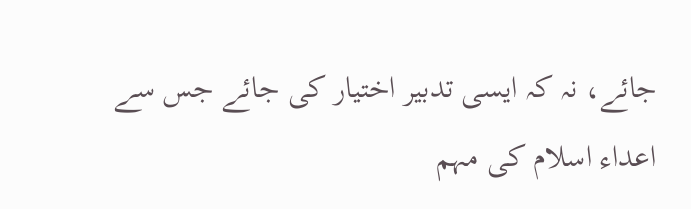جائے، نہ کہ ایسی تدبیر اختیار کی جائے جس سے اعداء اسلام کی مہم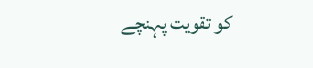کو تقویت پہنچے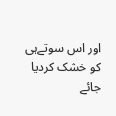اور اس سوتےہی کو خشک کردیا جائے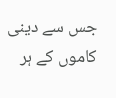جس سے دینی کاموں کے ہر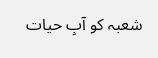شعبہ کو آبِ حیات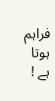فراہم ہوتا ہے !